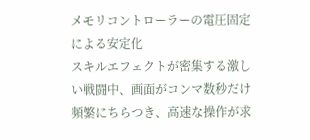メモリコントローラーの電圧固定による安定化
スキルエフェクトが密集する激しい戦闘中、画面がコンマ数秒だけ頻繁にちらつき、高速な操作が求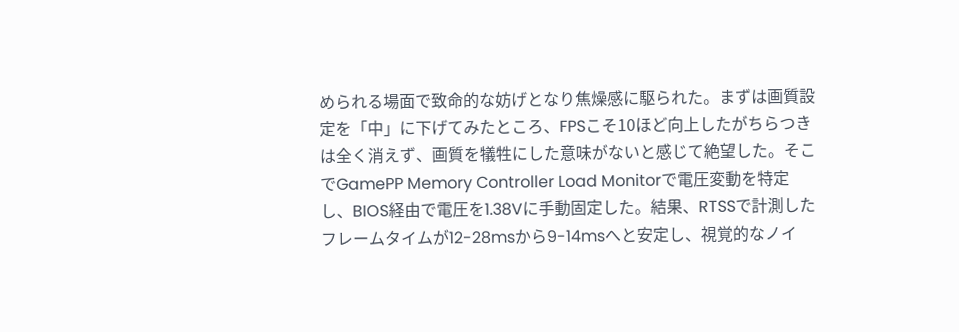められる場面で致命的な妨げとなり焦燥感に駆られた。まずは画質設定を「中」に下げてみたところ、FPSこそ10ほど向上したがちらつきは全く消えず、画質を犠牲にした意味がないと感じて絶望した。そこでGamePP Memory Controller Load Monitorで電圧変動を特定し、BIOS経由で電圧を1.38Vに手動固定した。結果、RTSSで計測したフレームタイムが12-28msから9-14msへと安定し、視覚的なノイ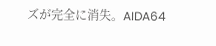ズが完全に消失。AIDA64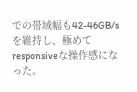での帯域幅も42-46GB/sを維持し、極めてresponsiveな操作感になった。